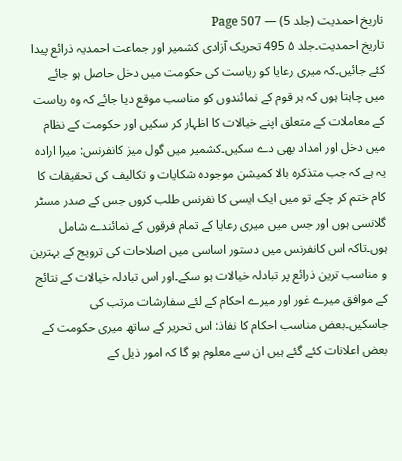تاریخ احمدیت (جلد 5) — Page 507
تاریخ احمدیت۔جلد ۵ 495 تحریک آزادی کشمیر اور جماعت احمدیہ ذرائع پیدا کئے جائیں۔کہ میری رعایا کو ریاست کی حکومت میں دخل حاصل ہو جائے میں چاہتا ہوں کہ ہر قوم کے نمائندوں کو مناسب موقع دیا جائے کہ وہ ریاست کے معاملات کے متعلق اپنے خیالات کا اظہار کر سکیں اور حکومت کے نظام میں دخل اور امداد بھی دے سکیں۔کشمیر میں گول میز کانفرنس: میرا ارادہ یہ ہے کہ جب متذکرہ بالا کمیشن موجودہ شکایات و تکالیف کی تحقیقات کا کام ختم کر چکے تو میں ایک ایسی کا نفرنس طلب کروں جس کے صدر مسٹر گلانسی ہوں اور جس میں میری رعایا کے تمام فرقوں کے نمائندے شامل ہوں۔تاکہ اس کانفرنس میں دستور اساسی میں اصلاحات کی ترویج کے بہترین و مناسب ترین ذرائع پر تبادلہ خیالات ہو سکے۔اور اس تبادلہ خیالات کے نتائج کے موافق میرے غور اور میرے احکام کے لئے سفارشات مرتب کی جاسکیں۔بعض مناسب احکام کا نفاذ: اس تحریر کے ساتھ میری حکومت کے بعض اعلانات کئے گئے ہیں ان سے معلوم ہو گا کہ امور ذیل کے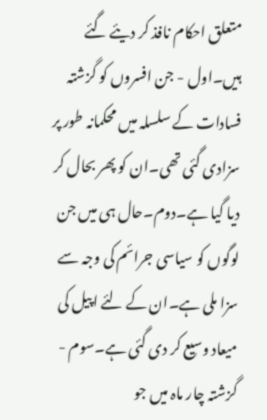متعلق احکام نافذ کر دیئے گئے ہیں۔اول - جن افسروں کو گزشتہ فسادات کے سلسلہ میں محکمانہ طور پر سزادی گئی تھی۔ان کو پھر بحال کر دیا گیا ہے۔دوم۔حال ہی میں جن لوگوں کو سیاسی جرائم کی وجہ سے سزا ملی ہے۔ان کے لئے اپیل کی میعاد وسیع کر دی گئی ہے۔سوم - گزشتہ چار ماہ میں جو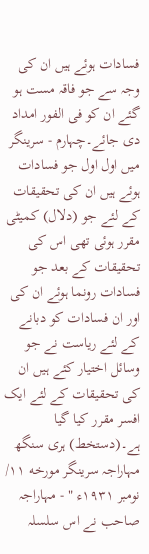فسادات ہوئے ہیں ان کی وجہ سے جو فاقہ مست ہو گئے ان کو فی الفور امداد دی جائے۔چہارم - سرینگر میں اول اول جو فسادات ہوئے ہیں ان کی تحقیقات کے لئے جو (دلال) کمیٹی مقرر ہوئی تھی اس کی تحقیقات کے بعد جو فسادات رونما ہوئے ان کی اور ان فسادات کو دبانے کے لئے ریاست نے جو وسائل اختیار کئے ہیں ان کی تحقیقات کے لئے ایک افسر مقرر کیا گیا ہے۔(دستخط) ہری سنگھ مہاراجہ سرینگر مورخه ۱۱/ نومبر ۱۹۳۱ء " - مہاراجہ صاحب نے اس سلسلہ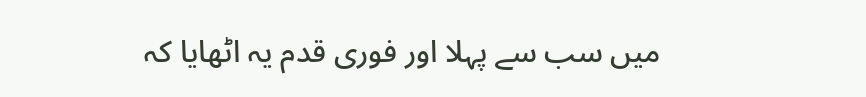میں سب سے پہلا اور فوری قدم یہ اٹھایا کہ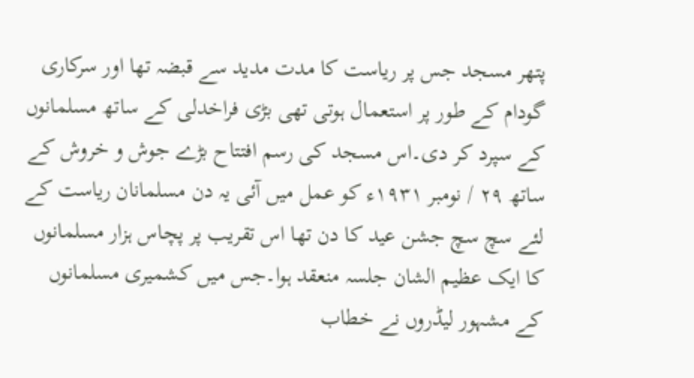پتھر مسجد جس پر ریاست کا مدت مدید سے قبضہ تھا اور سرکاری گودام کے طور پر استعمال ہوتی تھی بڑی فراخدلی کے ساتھ مسلمانوں کے سپرد کر دی۔اس مسجد کی رسم افتتاح بڑے جوش و خروش کے ساتھ ۲۹ / نومبر ۱۹۳۱ء کو عمل میں آئی یہ دن مسلمانان ریاست کے لئے سچ سچ جشن عید کا دن تھا اس تقریب پر پچاس ہزار مسلمانوں کا ایک عظیم الشان جلسہ منعقد ہوا۔جس میں کشمیری مسلمانوں کے مشہور لیڈروں نے خطاب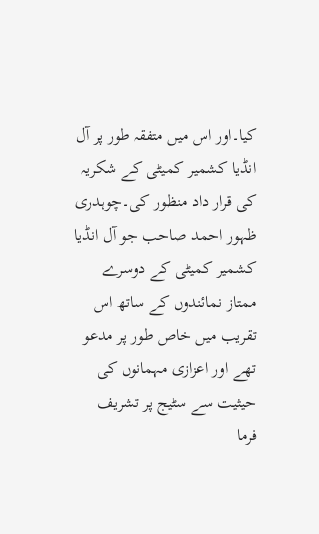کیا۔اور اس میں متفقہ طور پر آل انڈیا کشمیر کمیٹی کے شکریہ کی قرار داد منظور کی۔چوہدری ظہور احمد صاحب جو آل انڈیا کشمیر کمیٹی کے دوسرے ممتاز نمائندوں کے ساتھ اس تقریب میں خاص طور پر مدعو تھے اور اعزازی مہمانوں کی حیثیت سے سٹیج پر تشریف فرما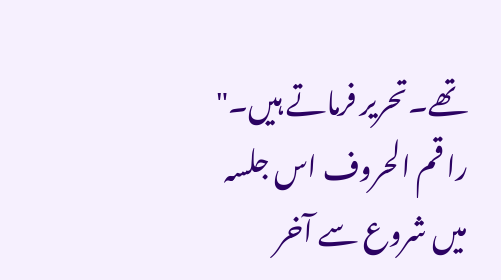تھے۔تحریر فرماتے ہیں۔" را قم الحروف اس جلسہ میں شروع سے آخر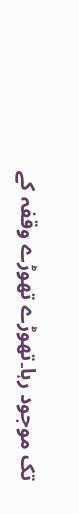تک موجود رہا۔تھوڑے تھوڑے وقفہ کے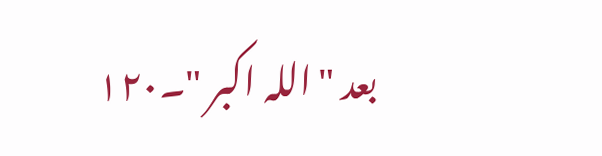بعد "اللہ اکبر "۔۱۲۰